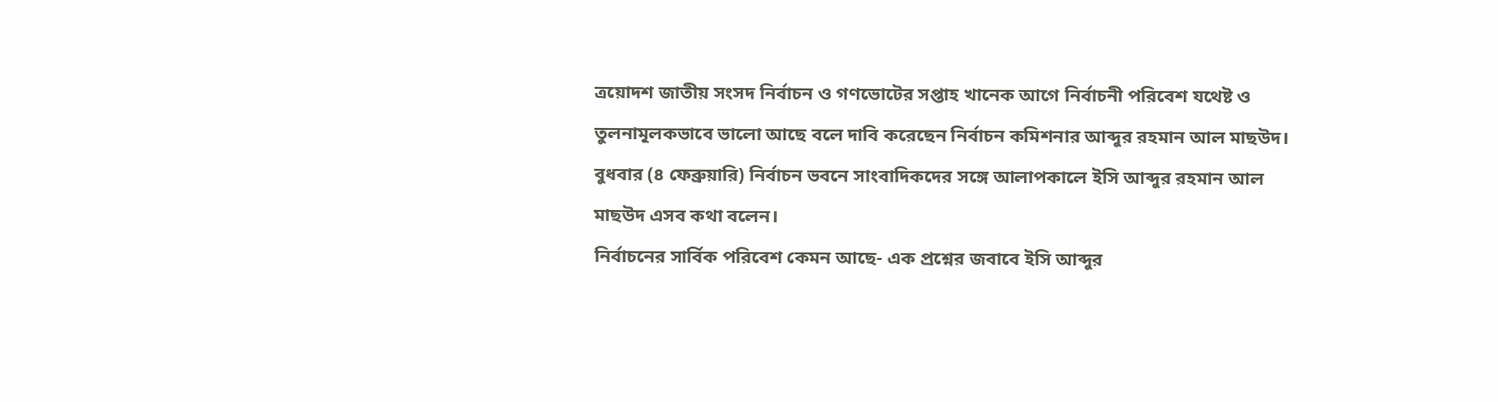ত্রয়োদশ জাতীয় সংসদ নির্বাচন ও গণভোটের সপ্তাহ খানেক আগে নির্বাচনী পরিবেশ যথেষ্ট ও তুলনামূলকভাবে ভালো আছে বলে দাবি করেছেন নির্বাচন কমিশনার আব্দুর রহমান আল মাছউদ।
বুধবার (৪ ফেব্রুয়ারি) নির্বাচন ভবনে সাংবাদিকদের সঙ্গে আলাপকালে ইসি আব্দুর রহমান আল মাছউদ এসব কথা বলেন।
নির্বাচনের সার্বিক পরিবেশ কেমন আছে- এক প্রশ্নের জবাবে ইসি আব্দুর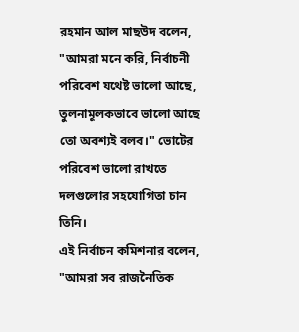রহমান আল মাছউদ বলেন, "আমরা মনে করি, নির্বাচনী পরিবেশ যথেষ্ট ভালো আছে, তুলনামূলকভাবে ভালো আছে তো অবশ্যই বলব।" ভোটের পরিবেশ ভালো রাখতে দলগুলোর সহযোগিতা চান তিনি।
এই নির্বাচন কমিশনার বলেন, "আমরা সব রাজনৈতিক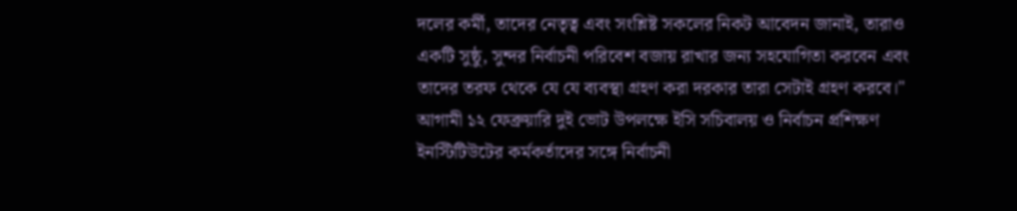দলের কর্মী, তাদের নেতৃত্ব এবং সংশ্লিষ্ট সকলের নিকট আবেদন জানাই, তারাও একটি সুষ্ঠু, সুন্দর নির্বাচনী পরিবেশ বজায় রাখার জন্য সহযোগিতা করবেন এবং তাদের তরফ থেকে যে যে ব্যবস্থা গ্রহণ করা দরকার তারা সেটাই গ্রহণ করবে।"
আগামী ১২ ফেব্রুয়ারি দুই ভোট উপলক্ষে ইসি সচিবালয় ও নির্বাচন প্রশিক্ষণ ইনস্টিটিউটের কর্মকর্তাদের সঙ্গে নির্বাচনী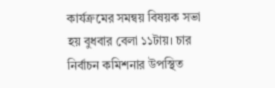কার্যক্রমের সমন্বয় বিষয়ক সভা হয় বুধবার বেলা ১১টায়। চার নির্বাচন কমিশনার উপস্থিত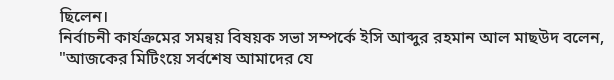ছিলেন।
নির্বাচনী কার্যক্রমের সমন্বয় বিষয়ক সভা সম্পর্কে ইসি আব্দুর রহমান আল মাছউদ বলেন, "আজকের মিটিংয়ে সর্বশেষ আমাদের যে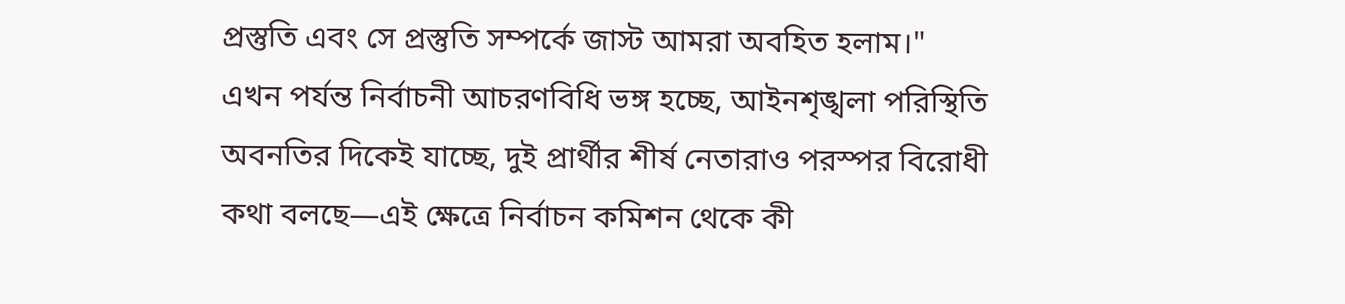প্রস্তুতি এবং সে প্রস্তুতি সম্পর্কে জাস্ট আমরা অবহিত হলাম।"
এখন পর্যন্ত নির্বাচনী আচরণবিধি ভঙ্গ হচ্ছে, আইনশৃঙ্খলা পরিস্থিতি অবনতির দিকেই যাচ্ছে, দুই প্রার্থীর শীর্ষ নেতারাও পরস্পর বিরোধী কথা বলছে—এই ক্ষেত্রে নির্বাচন কমিশন থেকে কী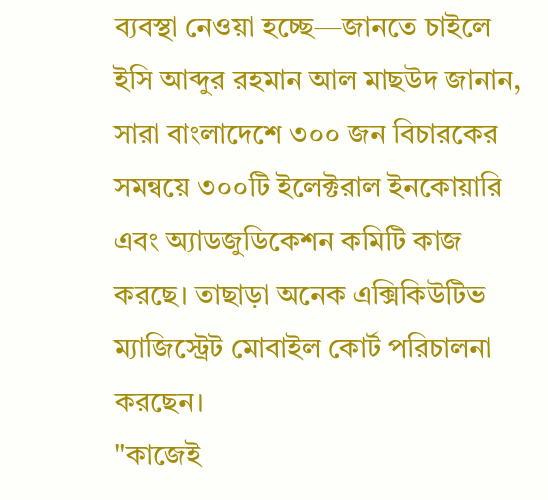ব্যবস্থা নেওয়া হচ্ছে—জানতে চাইলে ইসি আব্দুর রহমান আল মাছউদ জানান, সারা বাংলাদেশে ৩০০ জন বিচারকের সমন্বয়ে ৩০০টি ইলেক্টরাল ইনকোয়ারি এবং অ্যাডজুডিকেশন কমিটি কাজ করছে। তাছাড়া অনেক এক্সিকিউটিভ ম্যাজিস্ট্রেট মোবাইল কোর্ট পরিচালনা করছেন।
"কাজেই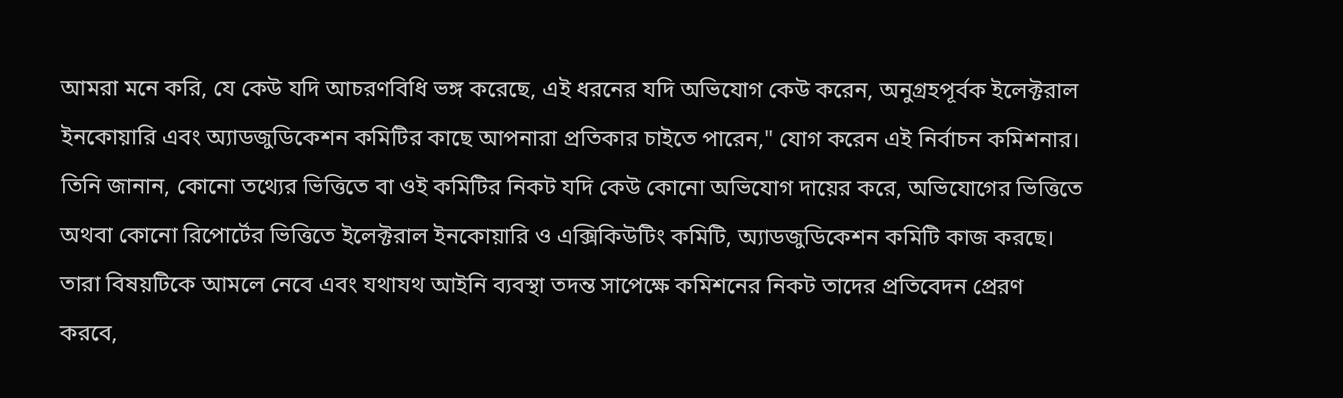আমরা মনে করি, যে কেউ যদি আচরণবিধি ভঙ্গ করেছে, এই ধরনের যদি অভিযোগ কেউ করেন, অনুগ্রহপূর্বক ইলেক্টরাল ইনকোয়ারি এবং অ্যাডজুডিকেশন কমিটির কাছে আপনারা প্রতিকার চাইতে পারেন," যোগ করেন এই নির্বাচন কমিশনার।
তিনি জানান, কোনো তথ্যের ভিত্তিতে বা ওই কমিটির নিকট যদি কেউ কোনো অভিযোগ দায়ের করে, অভিযোগের ভিত্তিতে অথবা কোনো রিপোর্টের ভিত্তিতে ইলেক্টরাল ইনকোয়ারি ও এক্সিকিউটিং কমিটি, অ্যাডজুডিকেশন কমিটি কাজ করছে। তারা বিষয়টিকে আমলে নেবে এবং যথাযথ আইনি ব্যবস্থা তদন্ত সাপেক্ষে কমিশনের নিকট তাদের প্রতিবেদন প্রেরণ করবে,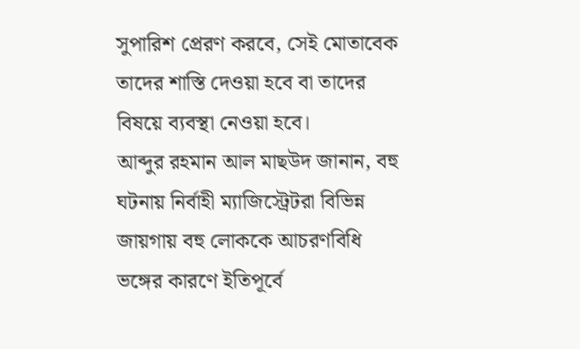সুপারিশ প্রেরণ করবে, সেই মোতাবেক তাদের শাস্তি দেওয়া হবে বা তাদের বিষয়ে ব্যবস্থা নেওয়া হবে।
আব্দুর রহমান আল মাছউদ জানান, বহু ঘটনায় নির্বাহী ম্যাজিস্ট্রেটরা বিভিন্ন জায়গায় বহু লোককে আচরণবিধি ভঙ্গের কারণে ইতিপূর্বে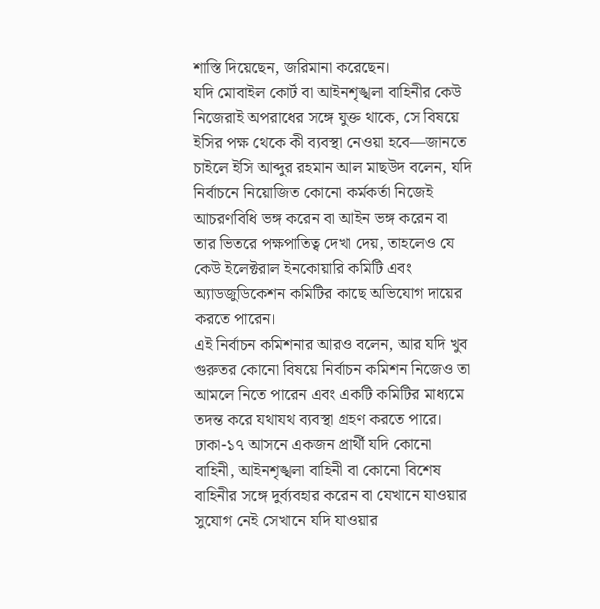শাস্তি দিয়েছেন, জরিমানা করেছেন।
যদি মোবাইল কোর্ট বা আইনশৃঙ্খলা বাহিনীর কেউ নিজেরাই অপরাধের সঙ্গে যুক্ত থাকে, সে বিষয়ে ইসির পক্ষ থেকে কী ব্যবস্থা নেওয়া হবে—জানতে চাইলে ইসি আব্দুর রহমান আল মাছউদ বলেন, যদি নির্বাচনে নিয়োজিত কোনো কর্মকর্তা নিজেই আচরণবিধি ভঙ্গ করেন বা আইন ভঙ্গ করেন বা তার ভিতরে পক্ষপাতিত্ব দেখা দেয়, তাহলেও যে কেউ ইলেক্টরাল ইনকোয়ারি কমিটি এবং অ্যাডজুডিকেশন কমিটির কাছে অভিযোগ দায়ের করতে পারেন।
এই নির্বাচন কমিশনার আরও বলেন, আর যদি খুব গুরুতর কোনো বিষয়ে নির্বাচন কমিশন নিজেও তা আমলে নিতে পারেন এবং একটি কমিটির মাধ্যমে তদন্ত করে যথাযথ ব্যবস্থা গ্রহণ করতে পারে।
ঢাকা-১৭ আসনে একজন প্রার্থী যদি কোনো বাহিনী, আইনশৃঙ্খলা বাহিনী বা কোনো বিশেষ বাহিনীর সঙ্গে দুর্ব্যবহার করেন বা যেখানে যাওয়ার সুযোগ নেই সেখানে যদি যাওয়ার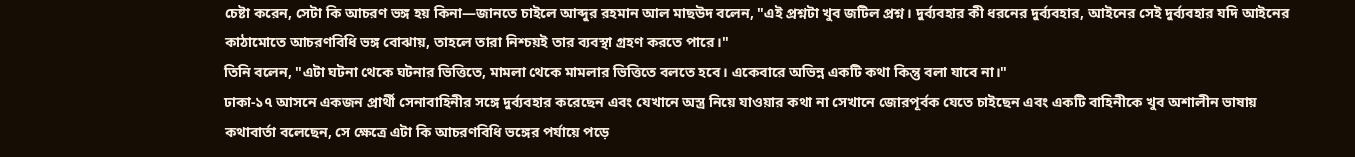চেষ্টা করেন, সেটা কি আচরণ ভঙ্গ হয় কিনা—জানতে চাইলে আব্দুর রহমান আল মাছউদ বলেন, "এই প্রশ্নটা খুব জটিল প্রশ্ন। দুর্ব্যবহার কী ধরনের দুর্ব্যবহার, আইনের সেই দুর্ব্যবহার যদি আইনের কাঠামোতে আচরণবিধি ভঙ্গ বোঝায়, তাহলে তারা নিশ্চয়ই তার ব্যবস্থা গ্রহণ করতে পারে।"
তিনি বলেন, "এটা ঘটনা থেকে ঘটনার ভিত্তিতে, মামলা থেকে মামলার ভিত্তিতে বলতে হবে। একেবারে অভিন্ন একটি কথা কিন্তু বলা যাবে না।"
ঢাকা-১৭ আসনে একজন প্রার্থী সেনাবাহিনীর সঙ্গে দুর্ব্যবহার করেছেন এবং যেখানে অস্ত্র নিয়ে যাওয়ার কথা না সেখানে জোরপূর্বক যেতে চাইছেন এবং একটি বাহিনীকে খুব অশালীন ভাষায় কথাবার্তা বলেছেন, সে ক্ষেত্রে এটা কি আচরণবিধি ভঙ্গের পর্যায়ে পড়ে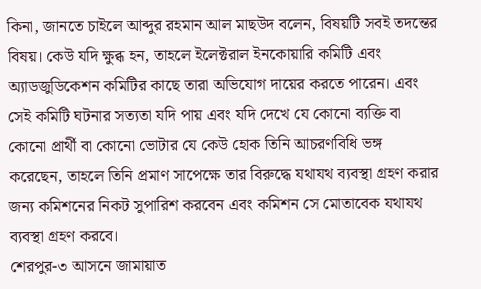কিনা, জানতে চাইলে আব্দুর রহমান আল মাছউদ বলেন, বিষয়টি সবই তদন্তের বিষয়। কেউ যদি ক্ষুব্ধ হন, তাহলে ইলেক্টরাল ইনকোয়ারি কমিটি এবং অ্যাডজুডিকেশন কমিটির কাছে তারা অভিযোগ দায়ের করতে পারেন। এবং সেই কমিটি ঘটনার সত্যতা যদি পায় এবং যদি দেখে যে কোনো ব্যক্তি বা কোনো প্রার্থী বা কোনো ভোটার যে কেউ হোক তিনি আচরণবিধি ভঙ্গ করেছেন, তাহলে তিনি প্রমাণ সাপেক্ষে তার বিরুদ্ধে যথাযথ ব্যবস্থা গ্রহণ করার জন্য কমিশনের নিকট সুপারিশ করবেন এবং কমিশন সে মোতাবেক যথাযথ ব্যবস্থা গ্রহণ করবে।
শেরপুর-৩ আসনে জামায়াত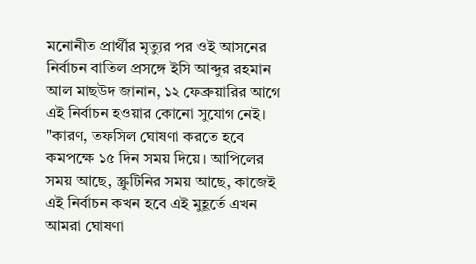মনোনীত প্রার্থীর মৃত্যুর পর ওই আসনের নির্বাচন বাতিল প্রসঙ্গে ইসি আব্দুর রহমান আল মাছউদ জানান, ১২ ফেব্রুয়ারির আগে এই নির্বাচন হওয়ার কোনো সুযোগ নেই।
"কারণ, তফসিল ঘোষণা করতে হবে কমপক্ষে ১৫ দিন সময় দিয়ে। আপিলের সময় আছে, স্ক্রুটিনির সময় আছে, কাজেই এই নির্বাচন কখন হবে এই মুহূর্তে এখন আমরা ঘোষণা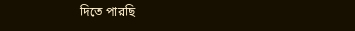দিতে পারছি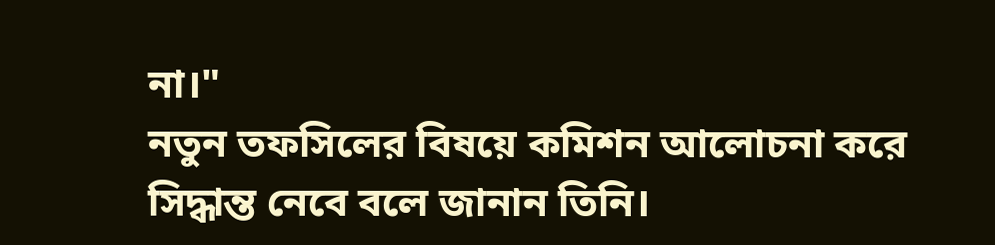না।"
নতুন তফসিলের বিষয়ে কমিশন আলোচনা করে সিদ্ধান্ত নেবে বলে জানান তিনি।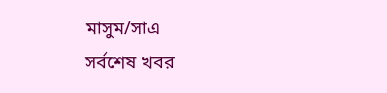মাসুম/সাএ
সর্বশেষ খবর